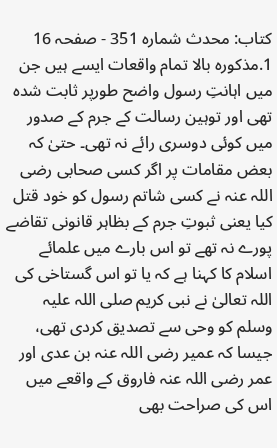کتاب: محدث شمارہ 351 - صفحہ 16
1.مذکورہ بالا تمام واقعات ایسے ہیں جن میں اہانتِ رسول واضح طورپر ثابت شدہ تھی اور توہین رسالت کے جرم کے صدور میں کوئی دوسری رائے نہ تھی۔ حتیٰ کہ بعض مقامات پر اگر کسی صحابی رضی اللہ عنہ نے کسی شاتم رسول کو خود قتل کیا یعنی ثبوتِ جرم کے بظاہر قانونی تقاضے پورے نہ تھے تو اس بارے میں علمائے اسلام کا کہنا ہے کہ یا تو اس گستاخی کی اللہ تعالیٰ نے نبی کریم صلی اللہ علیہ وسلم کو وحی سے تصدیق کردی تھی، جیسا کہ عمیر رضی اللہ عنہ بن عدی اور عمر رضی اللہ عنہ فاروق کے واقعے میں اس کی صراحت بھی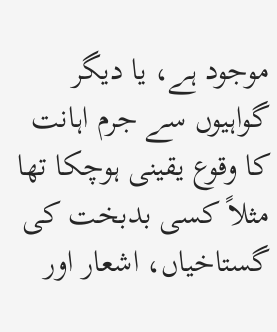موجود ہے، یا دیگر گواہیوں سے جرم اہانت کا وقوع یقینی ہوچکا تھا مثلاً کسی بدبخت کی گستاخیاں، اشعار اور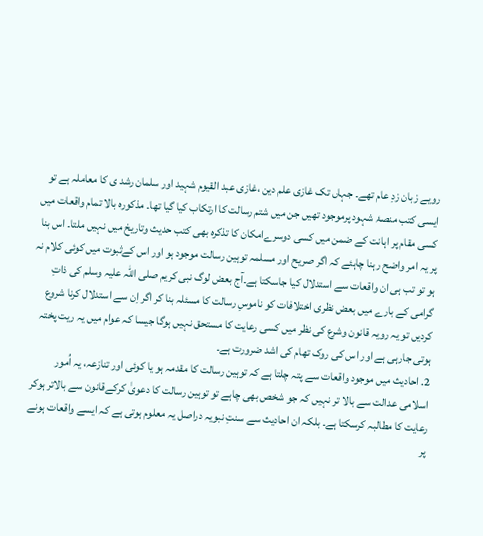رویے زبان زدِ عام تھے۔ جہاں تک غازی علم دین ،غازی عبد القیوم شہید اور سلمان رشد ی کا معاملہ ہے تو ایسی کتب منصۂ شہود پرموجود تھیں جن میں شتم رسالت کا ارتکاب کیا گیا تھا۔ مذکورہ بالا تمام واقعات میں کسی مقام پر اہانت کے ضمن میں کسی دوسرےامکان کا تذکرہ بھی کتب حدیث وتاریخ میں نہیں ملتا۔ اس بنا پر یہ امر واضح رہنا چاہئے کہ اگر صریح اور مسلمہ توہین رسالت موجود ہو اور اس کےثبوت میں کوئی کلام نہ ہو تو تب ہی ان واقعات سے استدلال کیا جاسکتا ہے۔آج بعض لوگ نبی کریم صلی اللہ علیہ وسلم کی ذاتِ گرامی کے بارے میں بعض نظری اختلافات کو ناموسِ رسالت کا مسئلہ بنا کر اگر اِن سے استدلال کرنا شروع کردیں تو یہ رویہ قانون وشرع کی نظر میں کسی رعایت کا مستحق نہیں ہوگا جیسا کہ عوام میں یہ ریت پختہ ہوتی جارہی ہے اور اس کی روک تھام کی اشد ضرورت ہے۔
2. احادیث میں موجود واقعات سے پتہ چلتا ہے کہ توہین رسالت کا مقدمہ ہو یا کوئی اور تنازعہ، یہ اُمور اسلامی عدالت سے بالا تر نہیں کہ جو شخص بھی چاہے تو توہین رسالت کا دعویٰ کرکےقانون سے بالاتر ہوکر رعایت کا مطالبہ کرسکتا ہے۔ بلکہ ان احادیث سے سنتِ نبویہ دراصل یہ معلوم ہوتی ہے کہ ایسے واقعات ہونے پر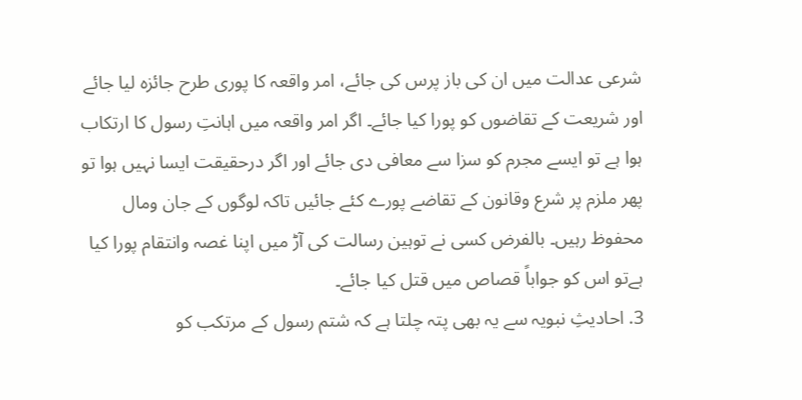شرعی عدالت میں ان کی باز پرس کی جائے، امر واقعہ کا پوری طرح جائزہ لیا جائے اور شریعت کے تقاضوں کو پورا کیا جائے۔ اگر امر واقعہ میں اہانتِ رسول کا ارتکاب ہوا ہے تو ایسے مجرم کو سزا سے معافی دی جائے اور اگر درحقیقت ایسا نہیں ہوا تو پھر ملزم پر شرع وقانون کے تقاضے پورے کئے جائیں تاکہ لوگوں کے جان ومال محفوظ رہیں۔ بالفرض کسی نے توہین رسالت کی آڑ میں اپنا غصہ وانتقام پورا کیا ہےتو اس کو جواباً قصاص میں قتل کیا جائے۔
3. احادیثِ نبویہ سے یہ بھی پتہ چلتا ہے کہ شتم رسول کے مرتکب کو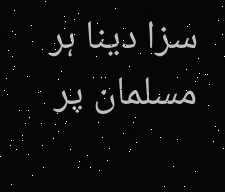سزا دینا ہر مسلمان پر